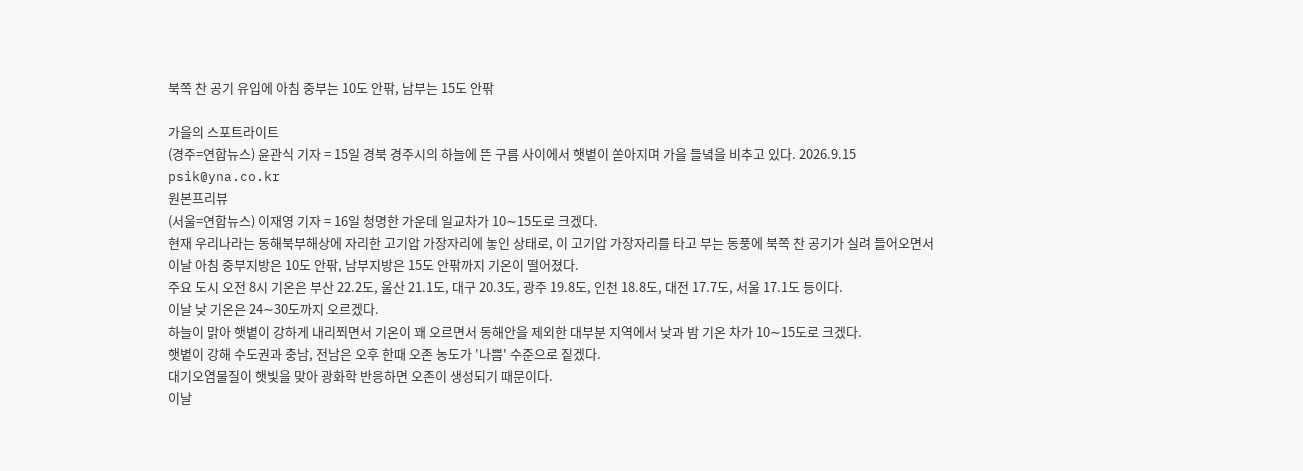북쪽 찬 공기 유입에 아침 중부는 10도 안팎, 남부는 15도 안팎

가을의 스포트라이트
(경주=연합뉴스) 윤관식 기자 = 15일 경북 경주시의 하늘에 뜬 구름 사이에서 햇볕이 쏟아지며 가을 들녘을 비추고 있다. 2026.9.15 psik@yna.co.kr
원본프리뷰
(서울=연합뉴스) 이재영 기자 = 16일 청명한 가운데 일교차가 10∼15도로 크겠다.
현재 우리나라는 동해북부해상에 자리한 고기압 가장자리에 놓인 상태로, 이 고기압 가장자리를 타고 부는 동풍에 북쪽 찬 공기가 실려 들어오면서 이날 아침 중부지방은 10도 안팎, 남부지방은 15도 안팎까지 기온이 떨어졌다.
주요 도시 오전 8시 기온은 부산 22.2도, 울산 21.1도, 대구 20.3도, 광주 19.8도, 인천 18.8도, 대전 17.7도, 서울 17.1도 등이다.
이날 낮 기온은 24∼30도까지 오르겠다.
하늘이 맑아 햇볕이 강하게 내리쬐면서 기온이 꽤 오르면서 동해안을 제외한 대부분 지역에서 낮과 밤 기온 차가 10∼15도로 크겠다.
햇볕이 강해 수도권과 충남, 전남은 오후 한때 오존 농도가 '나쁨' 수준으로 짙겠다.
대기오염물질이 햇빛을 맞아 광화학 반응하면 오존이 생성되기 때문이다.
이날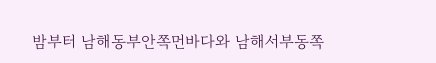밤부터 남해동부안쪽먼바다와 남해서부동쪽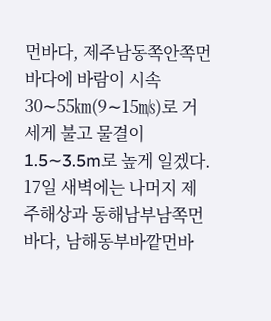먼바다, 제주남동쪽안쪽먼바다에 바람이 시속 30∼55㎞(9∼15㎧)로 거세게 불고 물결이 1.5∼3.5m로 높게 일겠다. 17일 새벽에는 나머지 제주해상과 동해남부남쪽먼바다, 남해동부바깥먼바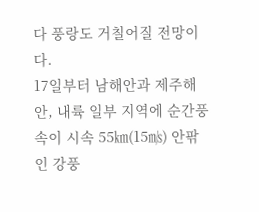다 풍랑도 거칠어질 전망이다.
17일부터 남해안과 제주해안, 내륙 일부 지역에 순간풍속이 시속 55㎞(15㎧) 안팎인 강풍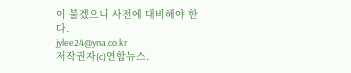이 불겠으니 사전에 대비해야 한다.
jylee24@yna.co.kr
저작권자(c)연합뉴스.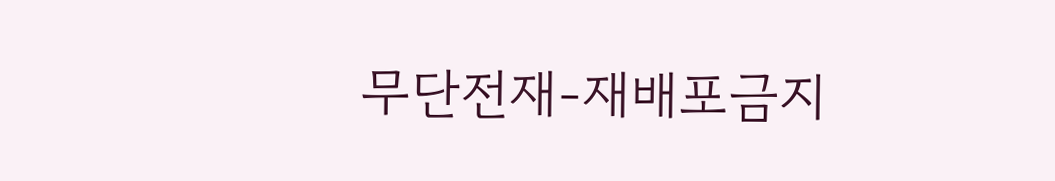무단전재-재배포금지